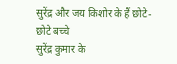सुरेंद्र और जय किशोर के हैं छोटे-छोटे बच्चे
सुरेंद्र कुमार के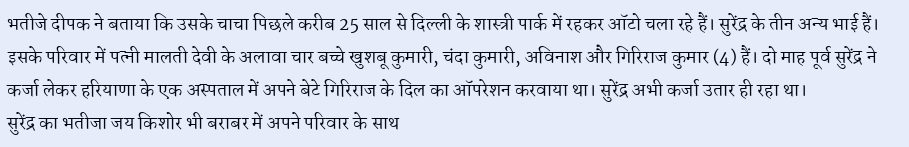भतीजे दीपक ने बताया कि उसके चाचा पिछले करीब 25 साल से दिल्ली के शास्त्री पार्क में रहकर ऑटो चला रहे हैं। सुरेंद्र के तीन अन्य भाई हैं। इसके परिवार में पत्नी मालती देवी के अलावा चार बच्चे खुशबू कुमारी, चंदा कुमारी, अविनाश और गिरिराज कुमार (4) हैं। दो माह पूर्व सुरेंद्र ने कर्जा लेकर हरियाणा के एक अस्पताल में अपने बेटे गिरिराज के दिल का ऑपरेशन करवाया था। सुरेंद्र अभी कर्जा उतार ही रहा था।
सुरेंद्र का भतीजा जय किशोर भी बराबर में अपने परिवार के साथ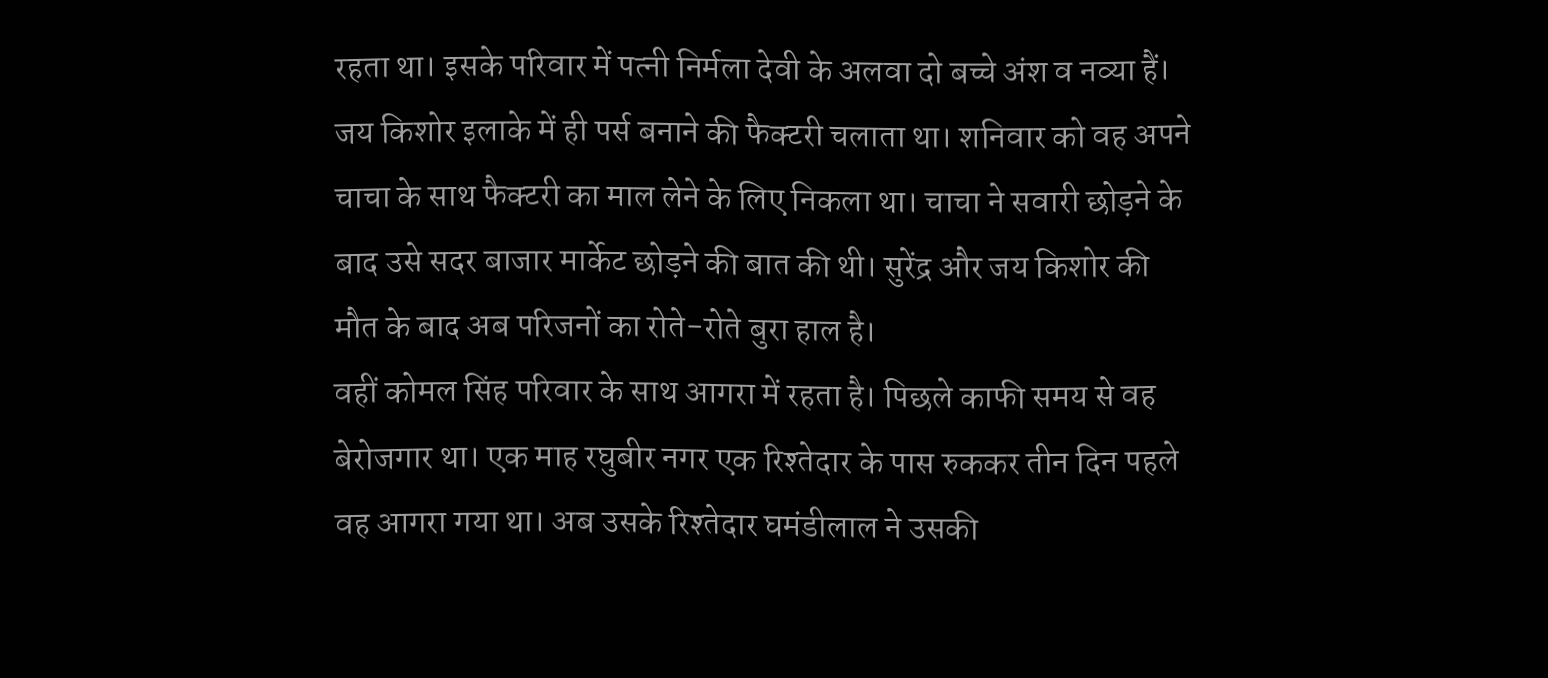रहता था। इसके परिवार में पत्नी निर्मला देवी के अलवा दो बच्चे अंश व नव्या हैं। जय किशोर इलाके में ही पर्स बनाने की फैक्टरी चलाता था। शनिवार को वह अपने चाचा के साथ फैक्टरी का माल लेने के लिए निकला था। चाचा ने सवारी छोड़ने के बाद उसे सदर बाजार मार्केट छोड़ने की बात की थी। सुरेंद्र और जय किशोर की मौत के बाद अब परिजनों का रोते-रोते बुरा हाल है।
वहीं कोमल सिंह परिवार के साथ आगरा में रहता है। पिछले काफी समय से वह बेरोजगार था। एक माह रघुबीर नगर एक रिश्तेदार के पास रुककर तीन दिन पहले वह आगरा गया था। अब उसके रिश्तेदार घमंडीलाल ने उसकी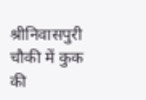श्रीनिवासपुरी चौकी में कुक की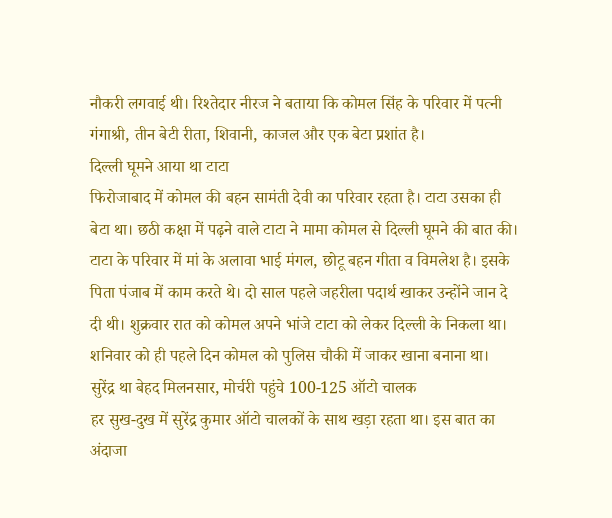नौकरी लगवाई थी। रिश्तेदार नीरज ने बताया कि कोमल सिंह के परिवार में पत्नी गंगाश्री, तीन बेटी रीता, शिवानी, काजल और एक बेटा प्रशांत है।
दिल्ली घूमने आया था टाटा
फिरोजाबाद में कोमल की बहन सामंती देवी का परिवार रहता है। टाटा उसका ही बेटा था। छठी कक्षा में पढ़ने वाले टाटा ने मामा कोमल से दिल्ली घूमने की बात की। टाटा के परिवार में मां के अलावा भाई मंगल, छोटू बहन गीता व विमलेश है। इसके पिता पंजाब में काम करते थे। दो साल पहले जहरीला पदार्थ खाकर उन्होंने जान दे दी थी। शुक्रवार रात को कोमल अपने भांजे टाटा को लेकर दिल्ली के निकला था। शनिवार को ही पहले दिन कोमल को पुलिस चौकी में जाकर खाना बनाना था।
सुरेंद्र था बेहद मिलनसार, मोर्चरी पहुंचे 100-125 ऑटो चालक
हर सुख-दुख में सुरेंद्र कुमार ऑटो चालकों के साथ खड़ा रहता था। इस बात का अंदाजा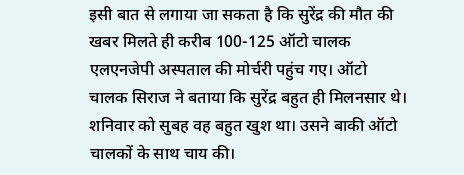इसी बात से लगाया जा सकता है कि सुरेंद्र की मौत की खबर मिलते ही करीब 100-125 ऑटो चालक एलएनजेपी अस्पताल की मोर्चरी पहुंच गए। ऑटो चालक सिराज ने बताया कि सुरेंद्र बहुत ही मिलनसार थे। शनिवार को सुबह वह बहुत खुश था। उसने बाकी ऑटो चालकों के साथ चाय की।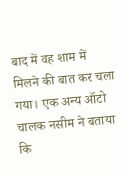बाद में वह शाम में मिलने की बात कर चला गया। एक अन्य ऑटो चालक नसीम ने बताया कि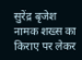सुरेंद्र बृजेश नामक शख्स का किराए पर लेकर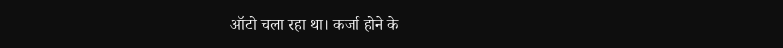ऑटो चला रहा था। कर्जा होने के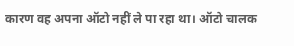कारण वह अपना ऑटो नहीं ले पा रहा था। ऑटो चालक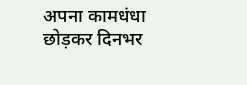अपना कामधंधा छोड़कर दिनभर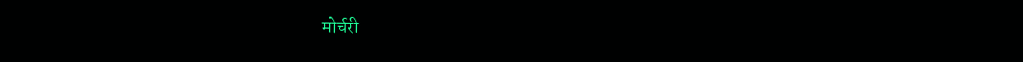मोर्चरी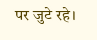पर जुटे रहे।